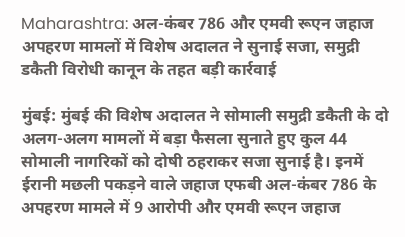Maharashtra: अल-कंबर 786 और एमवी रूएन जहाज अपहरण मामलों में विशेष अदालत ने सुनाई सजा, समुद्री डकैती विरोधी कानून के तहत बड़ी कार्रवाई

मुंबई: मुंबई की विशेष अदालत ने सोमाली समुद्री डकैती के दो अलग-अलग मामलों में बड़ा फैसला सुनाते हुए कुल 44 सोमाली नागरिकों को दोषी ठहराकर सजा सुनाई है। इनमें ईरानी मछली पकड़ने वाले जहाज एफबी अल-कंबर 786 के अपहरण मामले में 9 आरोपी और एमवी रूएन जहाज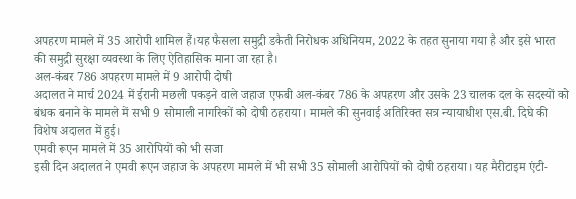अपहरण मामले में 35 आरोपी शामिल हैं।यह फैसला समुद्री डकैती निरोधक अधिनियम, 2022 के तहत सुनाया गया है और इसे भारत की समुद्री सुरक्षा व्यवस्था के लिए ऐतिहासिक माना जा रहा है।
अल-कंबर 786 अपहरण मामले में 9 आरोपी दोषी
अदालत ने मार्च 2024 में ईरानी मछली पकड़ने वाले जहाज एफबी अल-कंबर 786 के अपहरण और उसके 23 चालक दल के सदस्यों को बंधक बनाने के मामले में सभी 9 सोमाली नागरिकों को दोषी ठहराया। मामले की सुनवाई अतिरिक्त सत्र न्यायाधीश एस.बी. दिघे की विशेष अदालत में हुई।
एमवी रूएन मामले में 35 आरोपियों को भी सजा
इसी दिन अदालत ने एमवी रूएन जहाज के अपहरण मामले में भी सभी 35 सोमाली आरोपियों को दोषी ठहराया। यह मैरीटाइम एंटी-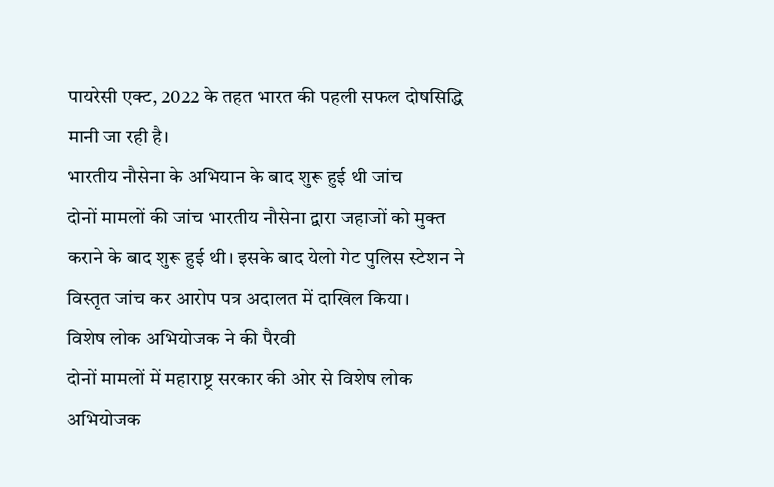पायरेसी एक्ट, 2022 के तहत भारत की पहली सफल दोषसिद्धि मानी जा रही है।
भारतीय नौसेना के अभियान के बाद शुरू हुई थी जांच
दोनों मामलों की जांच भारतीय नौसेना द्वारा जहाजों को मुक्त कराने के बाद शुरू हुई थी। इसके बाद येलो गेट पुलिस स्टेशन ने विस्तृत जांच कर आरोप पत्र अदालत में दाखिल किया।
विशेष लोक अभियोजक ने की पैरवी
दोनों मामलों में महाराष्ट्र सरकार की ओर से विशेष लोक अभियोजक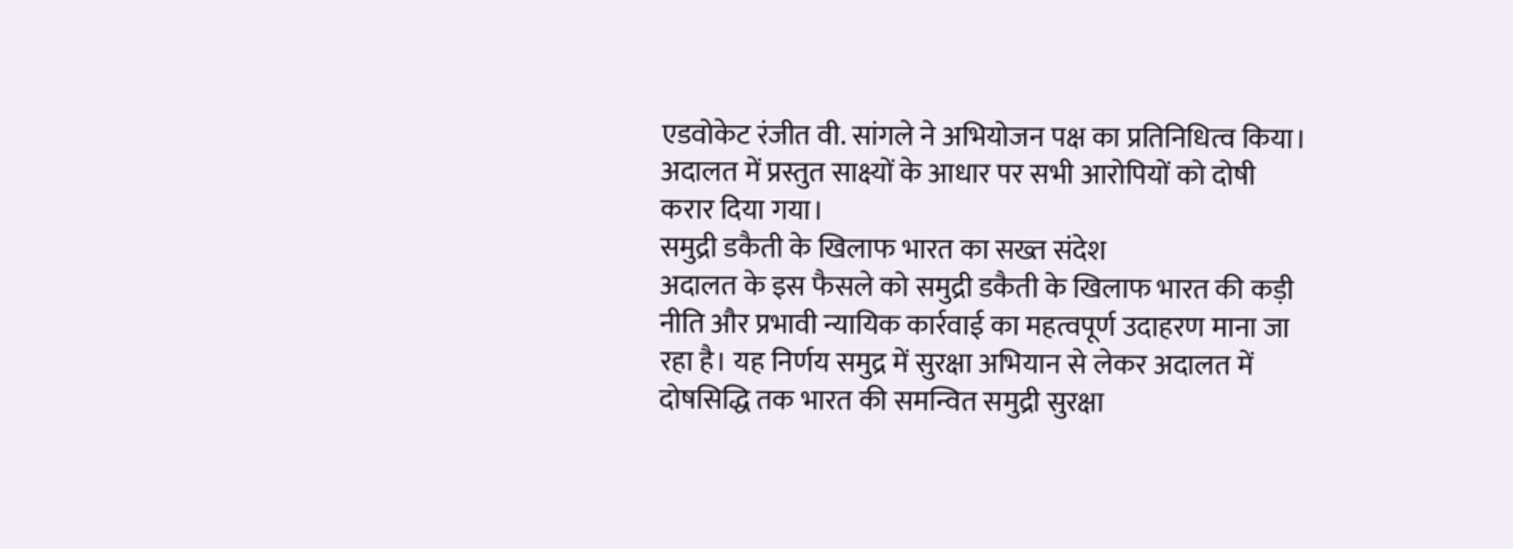एडवोकेट रंजीत वी. सांगले ने अभियोजन पक्ष का प्रतिनिधित्व किया। अदालत में प्रस्तुत साक्ष्यों के आधार पर सभी आरोपियों को दोषी करार दिया गया।
समुद्री डकैती के खिलाफ भारत का सख्त संदेश
अदालत के इस फैसले को समुद्री डकैती के खिलाफ भारत की कड़ी नीति और प्रभावी न्यायिक कार्रवाई का महत्वपूर्ण उदाहरण माना जा रहा है। यह निर्णय समुद्र में सुरक्षा अभियान से लेकर अदालत में दोषसिद्धि तक भारत की समन्वित समुद्री सुरक्षा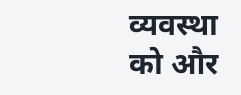व्यवस्था को और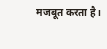मजबूत करता है।